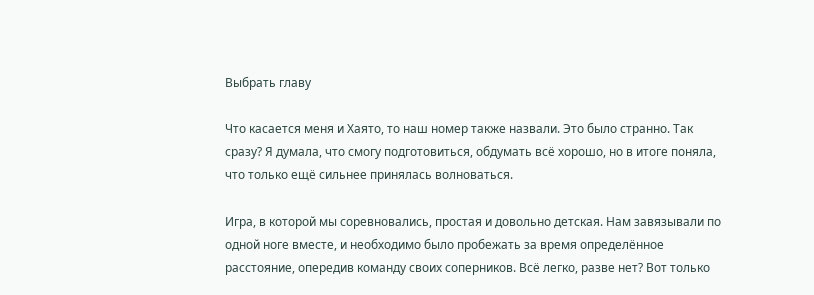Выбрать главу

Что касается меня и Хаято, то наш номер также назвали. Это было странно. Так сразу? Я думала, что смогу подготовиться, обдумать всё хорошо, но в итоге поняла, что только ещё сильнее принялась волноваться.

Игра, в которой мы соревновались, простая и довольно детская. Нам завязывали по одной ноге вместе, и необходимо было пробежать за время определённое расстояние, опередив команду своих соперников. Всё легко, разве нет? Вот только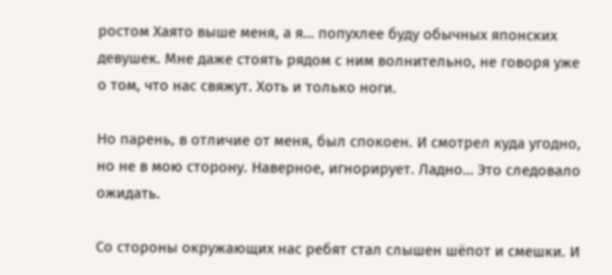ростом Хаято выше меня, а я… попухлее буду обычных японских девушек. Мне даже стоять рядом с ним волнительно, не говоря уже о том, что нас свяжут. Хоть и только ноги.

Но парень, в отличие от меня, был спокоен. И смотрел куда угодно, но не в мою сторону. Наверное, игнорирует. Ладно… Это следовало ожидать.

Со стороны окружающих нас ребят стал слышен шёпот и смешки. И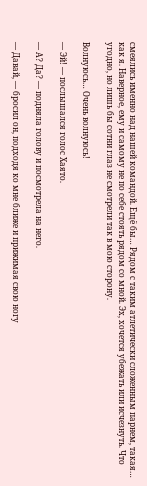смеялись именно над нашей командой. Ещё бы… Рядом с таким атлетически сложенным парнем, такая… как я. Наверное, ему и самому не по себе стоять рядом со мной. Эх, хочется убежать или исчезнуть. Что угодно, но лишь бы сотни глаз не смотрели так в мою сторону.

Волнуюсь… Очень волнуюсь!

— Эй! — послышался голос Хаято.

— А? Да? — подняла голову и посмотрела на него.

— Давай, — бросил он, подходя ко мне ближе и прижимая свою ногу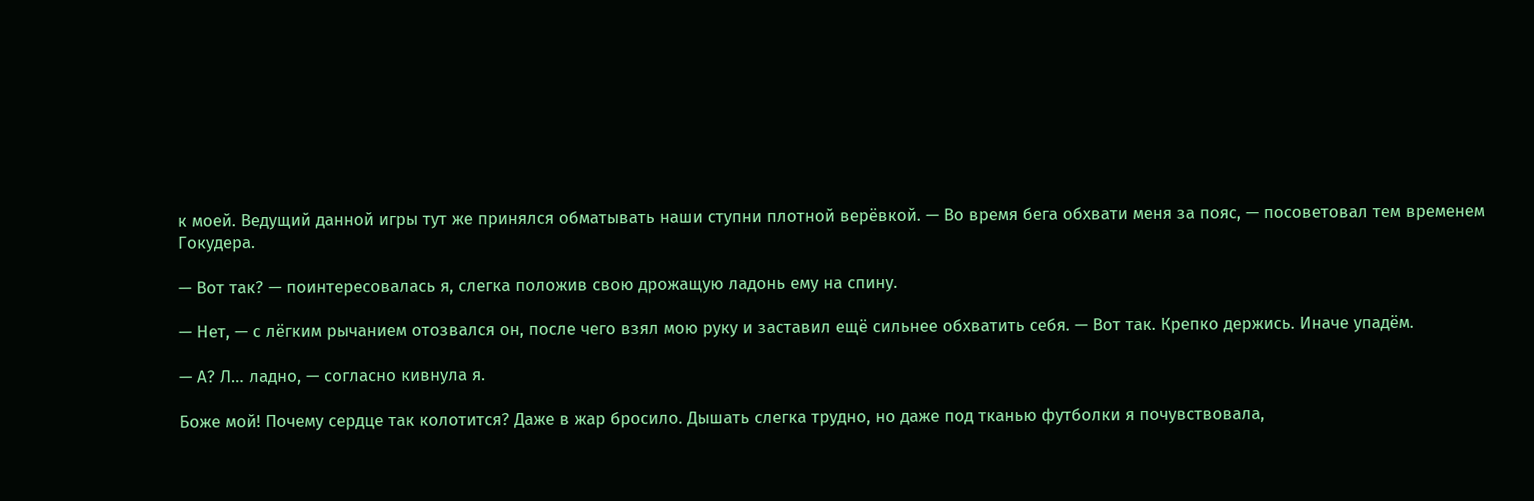к моей. Ведущий данной игры тут же принялся обматывать наши ступни плотной верёвкой. — Во время бега обхвати меня за пояс, — посоветовал тем временем Гокудера.

— Вот так? — поинтересовалась я, слегка положив свою дрожащую ладонь ему на спину.

— Нет, — с лёгким рычанием отозвался он, после чего взял мою руку и заставил ещё сильнее обхватить себя. — Вот так. Крепко держись. Иначе упадём.

— А? Л… ладно, — согласно кивнула я.

Боже мой! Почему сердце так колотится? Даже в жар бросило. Дышать слегка трудно, но даже под тканью футболки я почувствовала,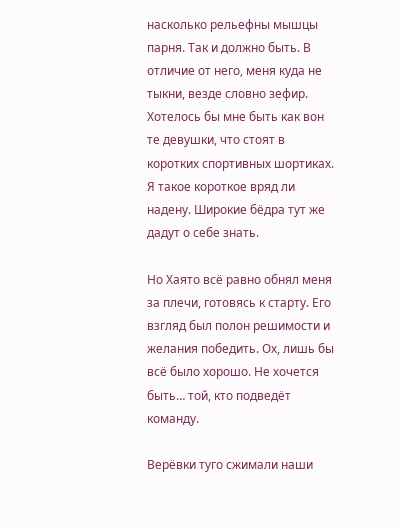насколько рельефны мышцы парня. Так и должно быть. В отличие от него, меня куда не тыкни, везде словно зефир. Хотелось бы мне быть как вон те девушки, что стоят в коротких спортивных шортиках. Я такое короткое вряд ли надену. Широкие бёдра тут же дадут о себе знать.

Но Хаято всё равно обнял меня за плечи, готовясь к старту. Его взгляд был полон решимости и желания победить. Ох, лишь бы всё было хорошо. Не хочется быть… той, кто подведёт команду.

Верёвки туго сжимали наши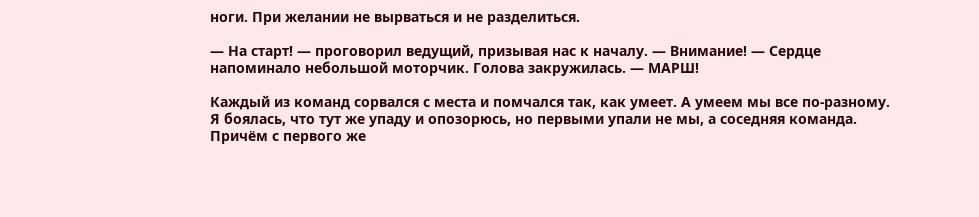ноги. При желании не вырваться и не разделиться.

— На старт! — проговорил ведущий, призывая нас к началу. — Внимание! — Сердце напоминало небольшой моторчик. Голова закружилась. — МАРШ!

Каждый из команд сорвался с места и помчался так, как умеет. А умеем мы все по-разному. Я боялась, что тут же упаду и опозорюсь, но первыми упали не мы, а соседняя команда. Причём с первого же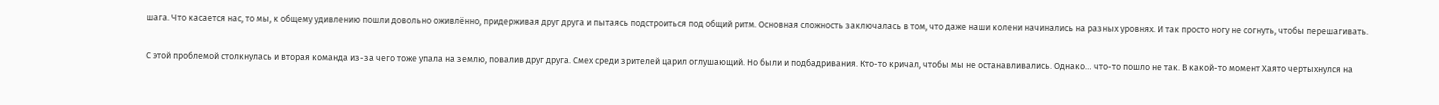шага. Что касается нас, то мы, к общему удивлению пошли довольно оживлённо, придерживая друг друга и пытаясь подстроиться под общий ритм. Основная сложность заключалась в том, что даже наши колени начинались на разных уровнях. И так просто ногу не согнуть, чтобы перешагивать.

С этой проблемой столкнулась и вторая команда из-за чего тоже упала на землю, повалив друг друга. Смех среди зрителей царил оглушающий. Но были и подбадривания. Кто-то кричал, чтобы мы не останавливались. Однако… что-то пошло не так. В какой-то момент Хаято чертыхнулся на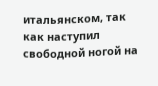итальянском, так как наступил свободной ногой на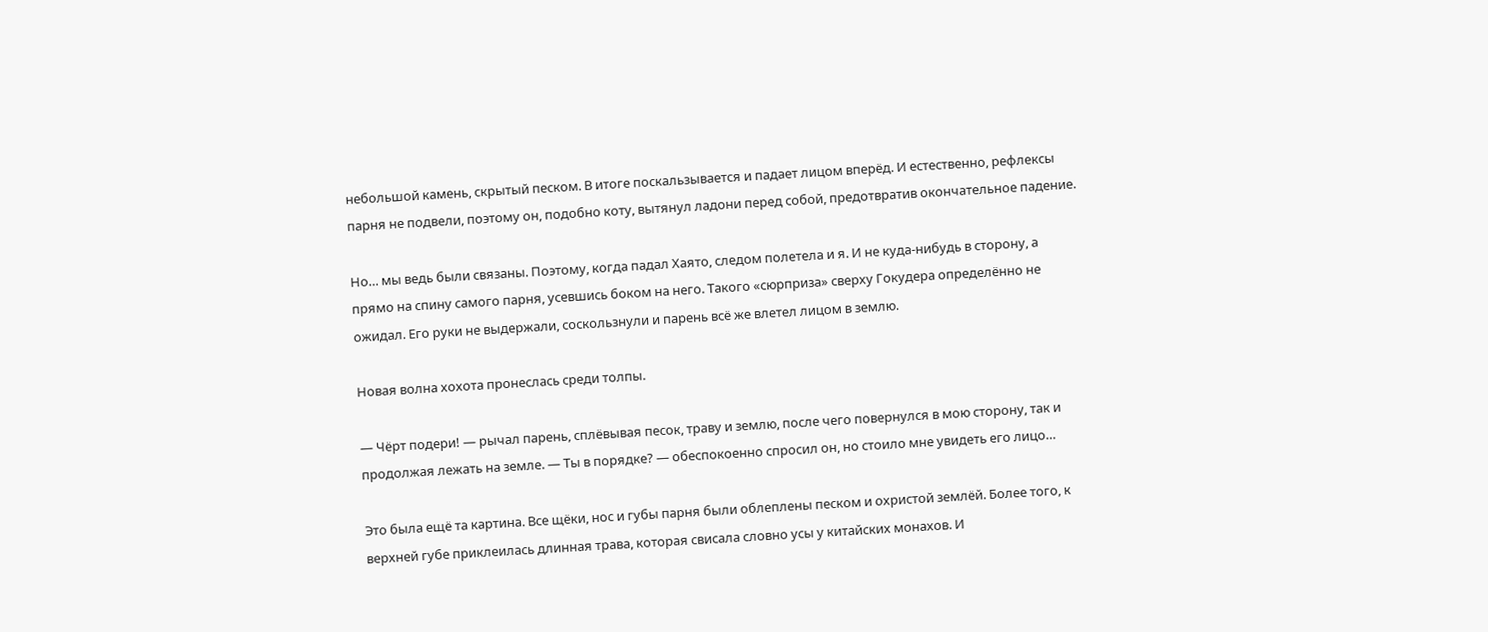небольшой камень, скрытый песком. В итоге поскальзывается и падает лицом вперёд. И естественно, рефлексы парня не подвели, поэтому он, подобно коту, вытянул ладони перед собой, предотвратив окончательное падение.

Но… мы ведь были связаны. Поэтому, когда падал Хаято, следом полетела и я. И не куда-нибудь в сторону, а прямо на спину самого парня, усевшись боком на него. Такого «сюрприза» сверху Гокудера определённо не ожидал. Его руки не выдержали, соскользнули и парень всё же влетел лицом в землю.

Новая волна хохота пронеслась среди толпы.

— Чёрт подери! — рычал парень, сплёвывая песок, траву и землю, после чего повернулся в мою сторону, так и продолжая лежать на земле. — Ты в порядке? — обеспокоенно спросил он, но стоило мне увидеть его лицо…

Это была ещё та картина. Все щёки, нос и губы парня были облеплены песком и охристой землёй. Более того, к верхней губе приклеилась длинная трава, которая свисала словно усы у китайских монахов. И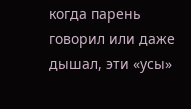когда парень говорил или даже дышал, эти «усы»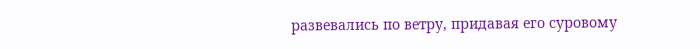развевались по ветру, придавая его суровому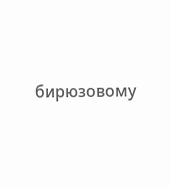бирюзовому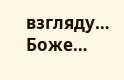взгляду… Боже…